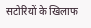सटोरियों के खिलाफ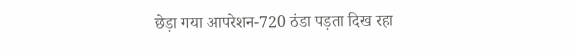छेड़ा गया आपरेशन-720 ठंडा पड़ता दिख रहा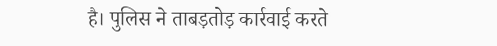है। पुलिस ने ताबड़तोड़ कार्रवाई करते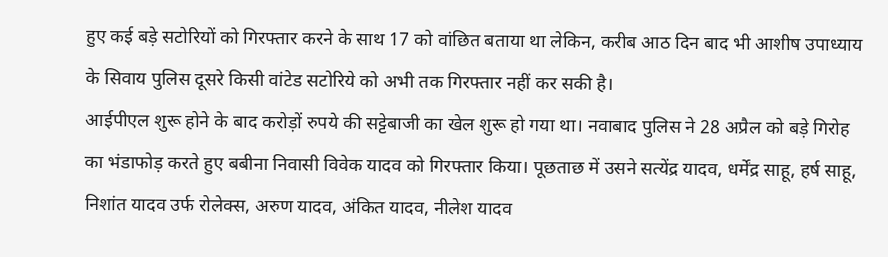हुए कई बड़े सटोरियों को गिरफ्तार करने के साथ 17 को वांछित बताया था लेकिन, करीब आठ दिन बाद भी आशीष उपाध्याय के सिवाय पुलिस दूसरे किसी वांटेड सटोरिये को अभी तक गिरफ्तार नहीं कर सकी है।
आईपीएल शुरू होने के बाद करोड़ों रुपये की सट्टेबाजी का खेल शुरू हो गया था। नवाबाद पुलिस ने 28 अप्रैल को बड़े गिरोह का भंडाफोड़ करते हुए बबीना निवासी विवेक यादव को गिरफ्तार किया। पूछताछ में उसने सत्येंद्र यादव, धर्मेंद्र साहू, हर्ष साहू, निशांत यादव उर्फ रोलेक्स, अरुण यादव, अंकित यादव, नीलेश यादव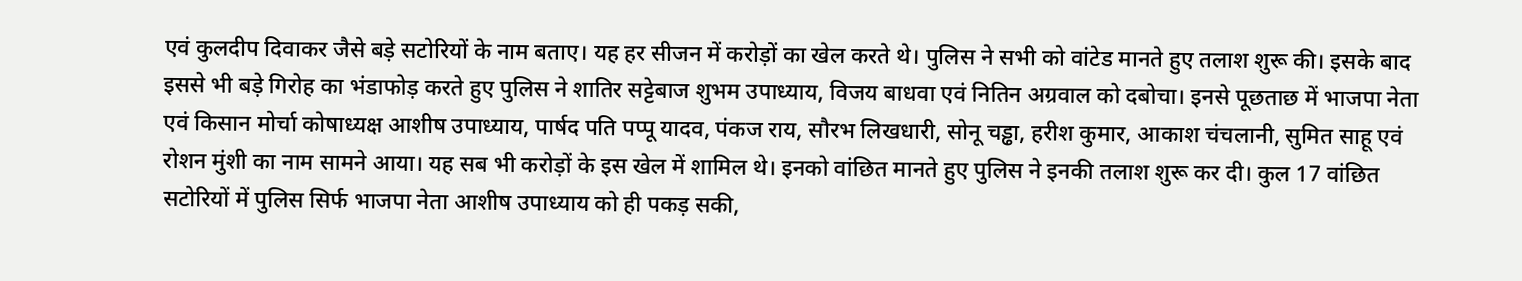एवं कुलदीप दिवाकर जैसे बड़े सटोरियों के नाम बताए। यह हर सीजन में करोड़ों का खेल करते थे। पुलिस ने सभी को वांटेड मानते हुए तलाश शुरू की। इसके बाद इससे भी बड़े गिरोह का भंडाफोड़ करते हुए पुलिस ने शातिर सट्टेबाज शुभम उपाध्याय, विजय बाधवा एवं नितिन अग्रवाल को दबोचा। इनसे पूछताछ में भाजपा नेता एवं किसान मोर्चा कोषाध्यक्ष आशीष उपाध्याय, पार्षद पति पप्पू यादव, पंकज राय, सौरभ लिखधारी, सोनू चड्ढा, हरीश कुमार, आकाश चंचलानी, सुमित साहू एवं रोशन मुंशी का नाम सामने आया। यह सब भी करोड़ों के इस खेल में शामिल थे। इनको वांछित मानते हुए पुलिस ने इनकी तलाश शुरू कर दी। कुल 17 वांछित सटोरियों में पुलिस सिर्फ भाजपा नेता आशीष उपाध्याय को ही पकड़ सकी,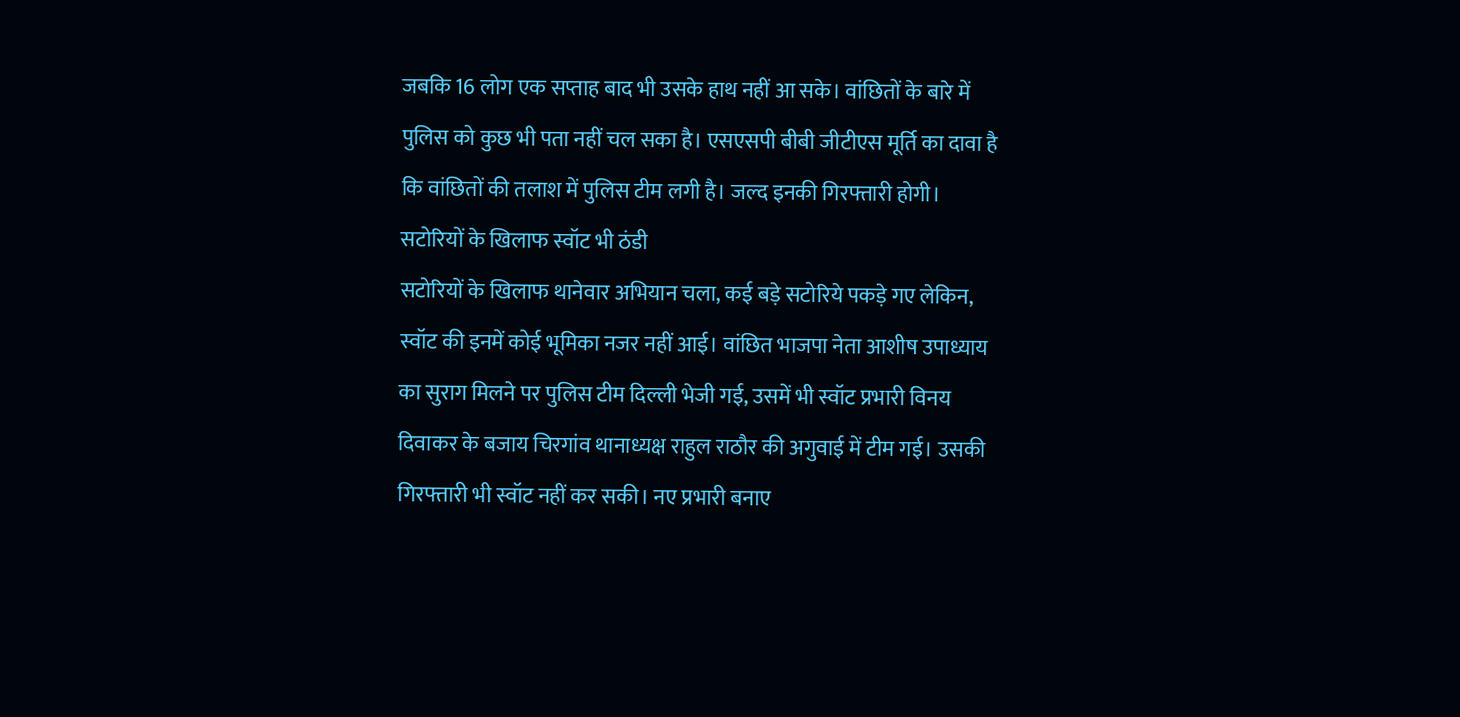जबकि 16 लोग एक सप्ताह बाद भी उसके हाथ नहीं आ सके। वांछितों के बारे में पुलिस को कुछ भी पता नहीं चल सका है। एसएसपी बीबी जीटीएस मूर्ति का दावा है कि वांछितों की तलाश में पुलिस टीम लगी है। जल्द इनकी गिरफ्तारी होगी।
सटोरियों के खिलाफ स्वॉट भी ठंडी
सटोरियों के खिलाफ थानेवार अभियान चला, कई बड़े सटोरिये पकड़े गए लेकिन, स्वॉट की इनमें कोई भूमिका नजर नहीं आई। वांछित भाजपा नेता आशीष उपाध्याय का सुराग मिलने पर पुलिस टीम दिल्ली भेजी गई, उसमें भी स्वॉट प्रभारी विनय दिवाकर के बजाय चिरगांव थानाध्यक्ष राहुल राठौर की अगुवाई में टीम गई। उसकी गिरफ्तारी भी स्वॉट नहीं कर सकी। नए प्रभारी बनाए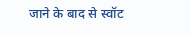जाने के बाद से स्वॉट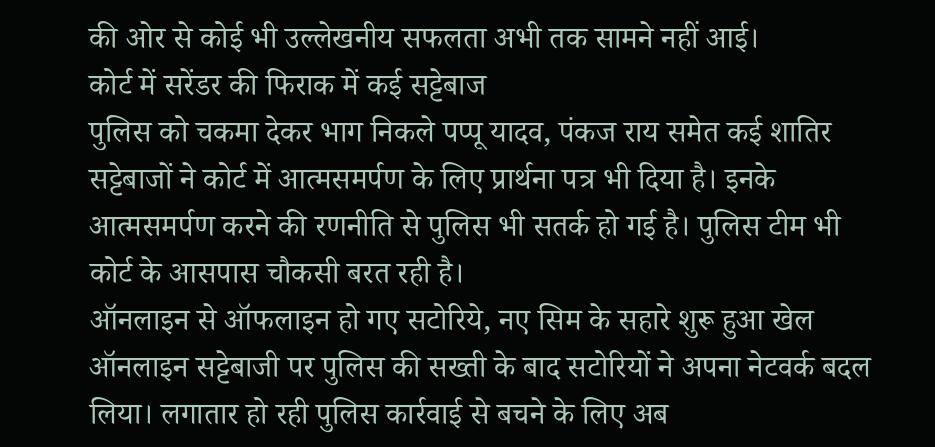की ओर से कोई भी उल्लेखनीय सफलता अभी तक सामने नहीं आई।
कोर्ट में सरेंडर की फिराक में कई सट्टेबाज
पुलिस को चकमा देकर भाग निकले पप्पू यादव, पंकज राय समेत कई शातिर सट्टेबाजों ने कोर्ट में आत्मसमर्पण के लिए प्रार्थना पत्र भी दिया है। इनके आत्मसमर्पण करने की रणनीति से पुलिस भी सतर्क हो गई है। पुलिस टीम भी कोर्ट के आसपास चौकसी बरत रही है।
ऑनलाइन से ऑफलाइन हो गए सटोरिये, नए सिम के सहारे शुरू हुआ खेल
ऑनलाइन सट्टेबाजी पर पुलिस की सख्ती के बाद सटोरियों ने अपना नेटवर्क बदल लिया। लगातार हो रही पुलिस कार्रवाई से बचने के लिए अब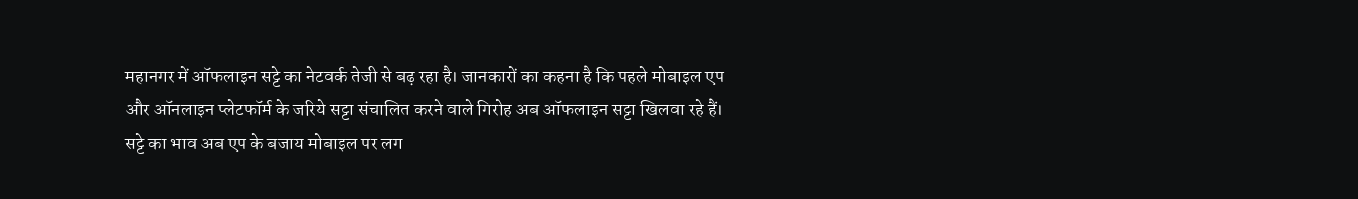महानगर में ऑफलाइन सट्टे का नेटवर्क तेजी से बढ़ रहा है। जानकारों का कहना है कि पहले मोबाइल एप और ऑनलाइन प्लेटफॉर्म के जरिये सट्टा संचालित करने वाले गिरोह अब ऑफलाइन सट्टा खिलवा रहे हैं। सट्टे का भाव अब एप के बजाय मोबाइल पर लग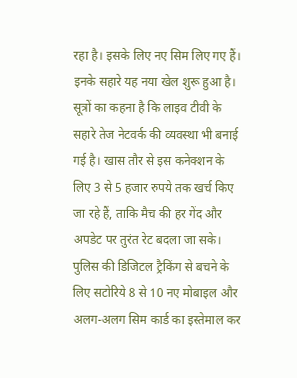रहा है। इसके लिए नए सिम लिए गए हैं। इनके सहारे यह नया खेल शुरू हुआ है।
सूत्रों का कहना है कि लाइव टीवी के सहारे तेज नेटवर्क की व्यवस्था भी बनाई गई है। खास तौर से इस कनेक्शन के लिए 3 से 5 हजार रुपये तक खर्च किए जा रहे हैं, ताकि मैच की हर गेंद और अपडेट पर तुरंत रेट बदला जा सके। पुलिस की डिजिटल ट्रैकिंग से बचने के लिए सटोरिये 8 से 10 नए मोबाइल और अलग-अलग सिम कार्ड का इस्तेमाल कर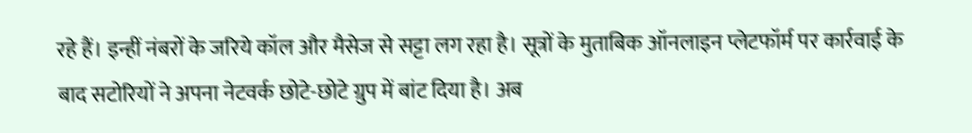रहे हैं। इन्हीं नंबरों के जरिये कॉल और मैसेज से सट्टा लग रहा है। सूत्रों के मुताबिक ऑनलाइन प्लेटफॉर्म पर कार्रवाई के बाद सटोरियों ने अपना नेटवर्क छोटे-छोटे ग्रुप में बांट दिया है। अब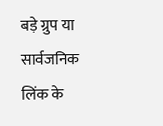बड़े ग्रुप या सार्वजनिक लिंक के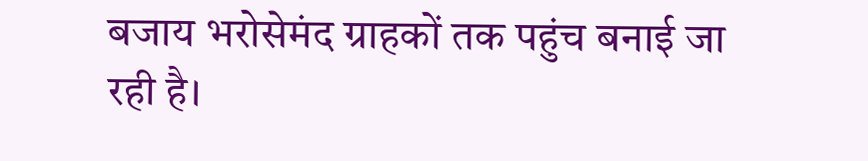बजाय भरोसेमंद ग्राहकों तक पहुंच बनाई जा रही है।